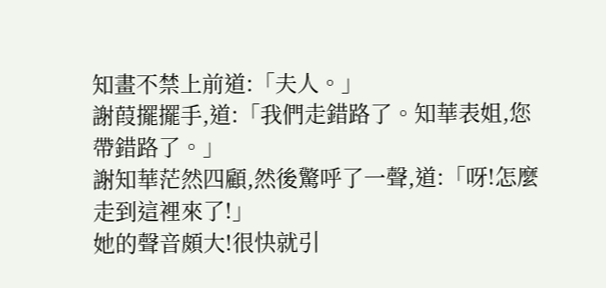知畫不禁上前道:「夫人。」
謝葭擺擺手,道:「我們走錯路了。知華表姐,您帶錯路了。」
謝知華茫然四顧,然後驚呼了一聲,道:「呀!怎麼走到這裡來了!」
她的聲音頗大!很快就引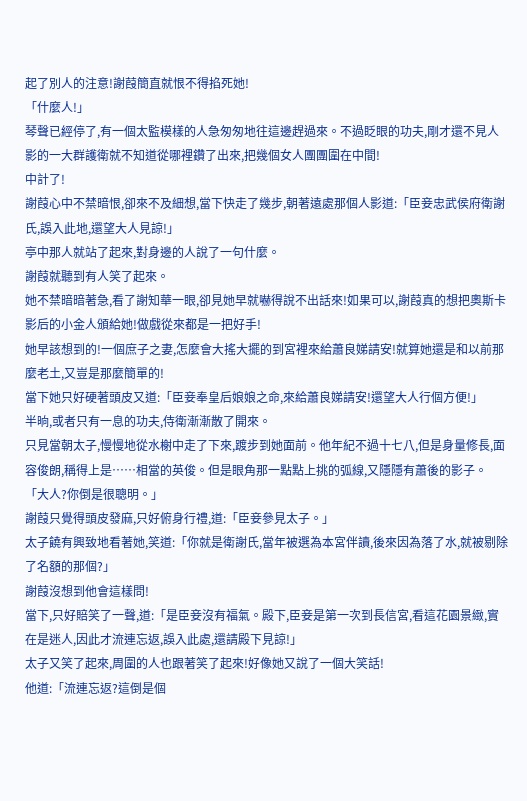起了別人的注意!謝葭簡直就恨不得掐死她!
「什麼人!」
琴聲已經停了,有一個太監模樣的人急匆匆地往這邊趕過來。不過眨眼的功夫,剛才還不見人影的一大群護衛就不知道從哪裡鑽了出來,把幾個女人團團圍在中間!
中計了!
謝葭心中不禁暗恨,卻來不及細想,當下快走了幾步,朝著遠處那個人影道:「臣妾忠武侯府衛謝氏,誤入此地,還望大人見諒!」
亭中那人就站了起來,對身邊的人說了一句什麼。
謝葭就聽到有人笑了起來。
她不禁暗暗著急,看了謝知華一眼,卻見她早就嚇得說不出話來!如果可以,謝葭真的想把奧斯卡影后的小金人頒給她!做戲從來都是一把好手!
她早該想到的!一個庶子之妻,怎麼會大搖大擺的到宮裡來給蕭良娣請安!就算她還是和以前那麼老土,又豈是那麼簡單的!
當下她只好硬著頭皮又道:「臣妾奉皇后娘娘之命,來給蕭良娣請安!還望大人行個方便!」
半晌,或者只有一息的功夫,侍衛漸漸散了開來。
只見當朝太子,慢慢地從水榭中走了下來,踱步到她面前。他年紀不過十七八,但是身量修長,面容俊朗,稱得上是……相當的英俊。但是眼角那一點點上挑的弧線,又隱隱有蕭後的影子。
「大人?你倒是很聰明。」
謝葭只覺得頭皮發麻,只好俯身行禮,道:「臣妾參見太子。」
太子饒有興致地看著她,笑道:「你就是衛謝氏,當年被選為本宮伴讀,後來因為落了水,就被剔除了名額的那個?」
謝葭沒想到他會這樣問!
當下,只好賠笑了一聲,道:「是臣妾沒有福氣。殿下,臣妾是第一次到長信宮,看這花園景緻,實在是迷人,因此才流連忘返,誤入此處,還請殿下見諒!」
太子又笑了起來,周圍的人也跟著笑了起來!好像她又說了一個大笑話!
他道:「流連忘返?這倒是個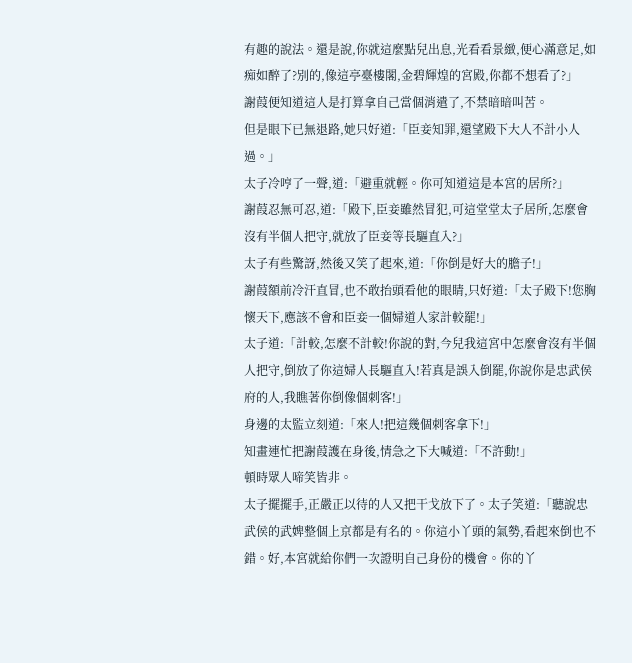有趣的說法。還是說,你就這麼點兒出息,光看看景緻,便心滿意足,如痴如醉了?別的,像這亭臺樓閣,金碧輝煌的宮殿,你都不想看了?」
謝葭便知道這人是打算拿自己當個消遣了,不禁暗暗叫苦。
但是眼下已無退路,她只好道:「臣妾知罪,還望殿下大人不計小人過。」
太子冷哼了一聲,道:「避重就輕。你可知道這是本宮的居所?」
謝葭忍無可忍,道:「殿下,臣妾雖然冒犯,可這堂堂太子居所,怎麼會沒有半個人把守,就放了臣妾等長驅直入?」
太子有些驚訝,然後又笑了起來,道:「你倒是好大的膽子!」
謝葭額前冷汗直冒,也不敢抬頭看他的眼睛,只好道:「太子殿下!您胸懷天下,應該不會和臣妾一個婦道人家計較罷!」
太子道:「計較,怎麼不計較!你說的對,今兒我這宮中怎麼會沒有半個人把守,倒放了你這婦人長驅直入!若真是誤入倒罷,你說你是忠武侯府的人,我瞧著你倒像個刺客!」
身邊的太監立刻道:「來人!把這幾個刺客拿下!」
知畫連忙把謝葭護在身後,情急之下大喊道:「不許動!」
頓時眾人啼笑皆非。
太子擺擺手,正嚴正以待的人又把干戈放下了。太子笑道:「聽說忠武侯的武婢整個上京都是有名的。你這小丫頭的氣勢,看起來倒也不錯。好,本宮就給你們一次證明自己身份的機會。你的丫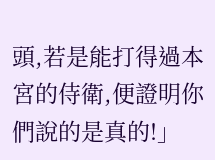頭,若是能打得過本宮的侍衛,便證明你們說的是真的!」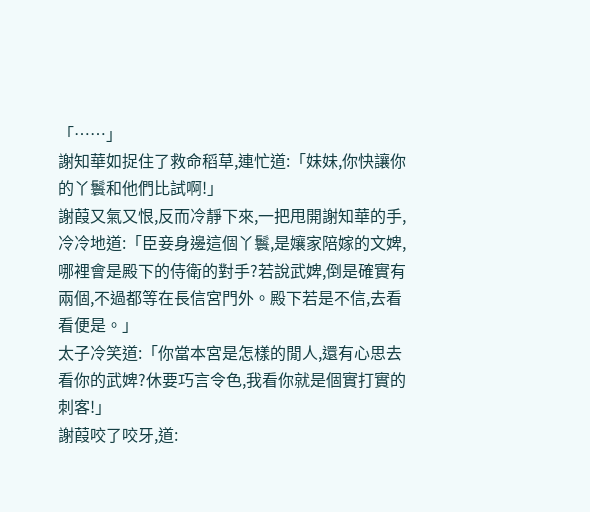「……」
謝知華如捉住了救命稻草,連忙道:「妹妹,你快讓你的丫鬟和他們比試啊!」
謝葭又氣又恨,反而冷靜下來,一把甩開謝知華的手,冷冷地道:「臣妾身邊這個丫鬟,是孃家陪嫁的文婢,哪裡會是殿下的侍衛的對手?若說武婢,倒是確實有兩個,不過都等在長信宮門外。殿下若是不信,去看看便是。」
太子冷笑道:「你當本宮是怎樣的閒人,還有心思去看你的武婢?休要巧言令色,我看你就是個實打實的刺客!」
謝葭咬了咬牙,道: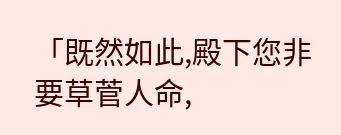「既然如此,殿下您非要草菅人命,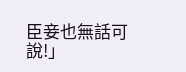臣妾也無話可說!」